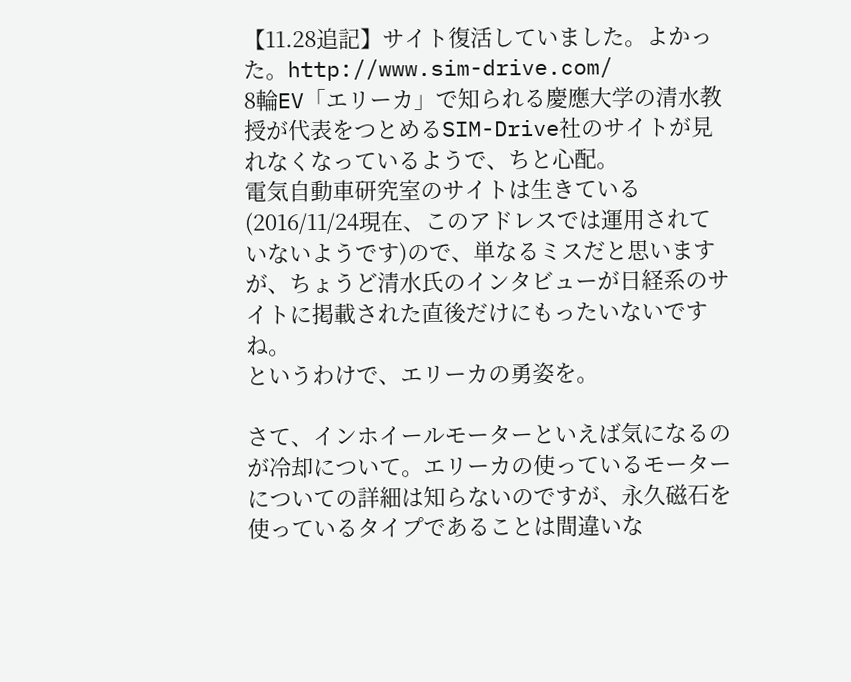【11.28追記】サイト復活していました。よかった。http://www.sim-drive.com/
8輪EV「エリーカ」で知られる慶應大学の清水教授が代表をつとめるSIM-Drive社のサイトが見れなくなっているようで、ちと心配。
電気自動車研究室のサイトは生きている(2016/11/24現在、このアドレスでは運用されていないようです)ので、単なるミスだと思いますが、ちょうど清水氏のインタビューが日経系のサイトに掲載された直後だけにもったいないですね。
というわけで、エリーカの勇姿を。

さて、インホイールモーターといえば気になるのが冷却について。エリーカの使っているモーターについての詳細は知らないのですが、永久磁石を使っているタイプであることは間違いな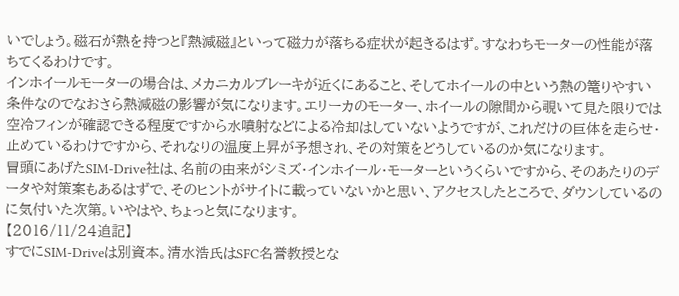いでしょう。磁石が熱を持つと『熱減磁』といって磁力が落ちる症状が起きるはず。すなわちモーターの性能が落ちてくるわけです。
インホイールモーターの場合は、メカニカルブレーキが近くにあること、そしてホイールの中という熱の篭りやすい条件なのでなおさら熱減磁の影響が気になります。エリーカのモーター、ホイールの隙間から覗いて見た限りでは空冷フィンが確認できる程度ですから水噴射などによる冷却はしていないようですが、これだけの巨体を走らせ・止めているわけですから、それなりの温度上昇が予想され、その対策をどうしているのか気になります。
冒頭にあげたSIM-Drive社は、名前の由来がシミズ・インホイール・モーターというくらいですから、そのあたりのデータや対策案もあるはずで、そのヒントがサイトに載っていないかと思い、アクセスしたところで、ダウンしているのに気付いた次第。いやはや、ちょっと気になります。
【2016/11/24追記】
すでにSIM-Driveは別資本。清水浩氏はSFC名誉教授とな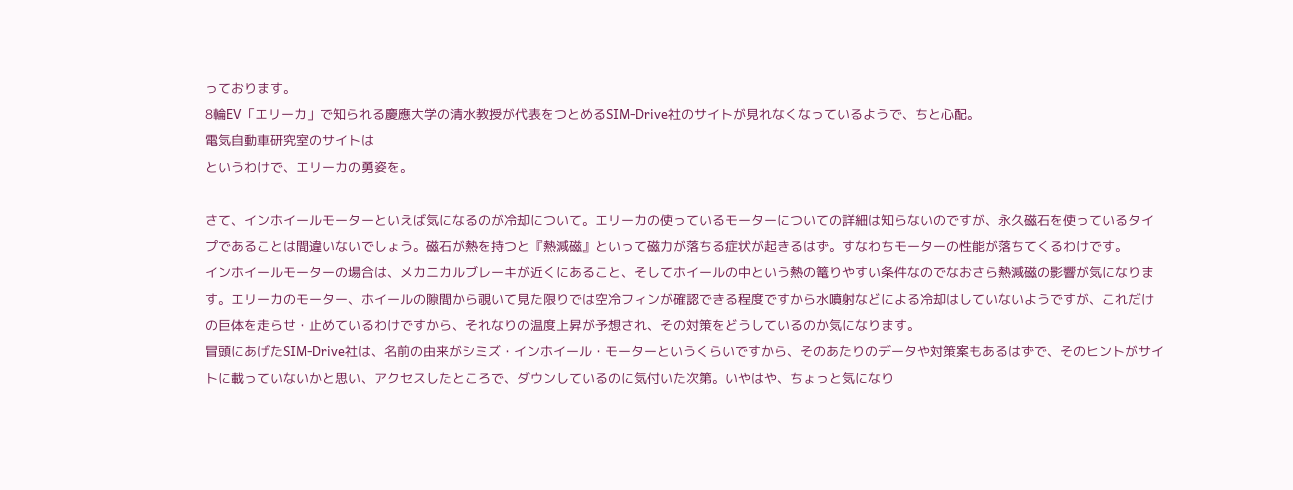っております。
8輪EV「エリーカ」で知られる慶應大学の清水教授が代表をつとめるSIM-Drive社のサイトが見れなくなっているようで、ちと心配。
電気自動車研究室のサイトは
というわけで、エリーカの勇姿を。

さて、インホイールモーターといえば気になるのが冷却について。エリーカの使っているモーターについての詳細は知らないのですが、永久磁石を使っているタイプであることは間違いないでしょう。磁石が熱を持つと『熱減磁』といって磁力が落ちる症状が起きるはず。すなわちモーターの性能が落ちてくるわけです。
インホイールモーターの場合は、メカニカルブレーキが近くにあること、そしてホイールの中という熱の篭りやすい条件なのでなおさら熱減磁の影響が気になります。エリーカのモーター、ホイールの隙間から覗いて見た限りでは空冷フィンが確認できる程度ですから水噴射などによる冷却はしていないようですが、これだけの巨体を走らせ・止めているわけですから、それなりの温度上昇が予想され、その対策をどうしているのか気になります。
冒頭にあげたSIM-Drive社は、名前の由来がシミズ・インホイール・モーターというくらいですから、そのあたりのデータや対策案もあるはずで、そのヒントがサイトに載っていないかと思い、アクセスしたところで、ダウンしているのに気付いた次第。いやはや、ちょっと気になり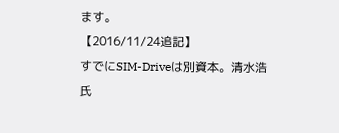ます。
【2016/11/24追記】
すでにSIM-Driveは別資本。清水浩氏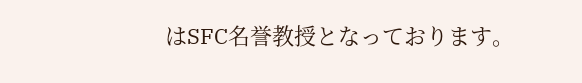はSFC名誉教授となっております。